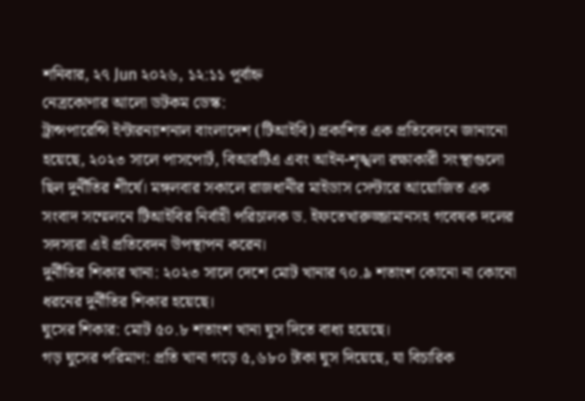শনিবার, ২৭ Jun ২০২৬, ১২:১১ পূর্বাহ্ন
নেত্রকোণার আলো ডটকম ডেস্ক:
ট্রান্সপারেন্সি ইন্টারন্যাশনাল বাংলাদেশ (টিআইবি) প্রকাশিত এক প্রতিবেদনে জানানো হয়েছে, ২০২৩ সালে পাসপোর্ট, বিআরটিএ এবং আইন-শৃঙ্খলা রক্ষাকারী সংস্থাগুলো ছিল দুর্নীতির শীর্ষে। মঙ্গলবার সকালে রাজধানীর মাইডাস সেন্টারে আয়োজিত এক সংবাদ সম্মেলনে টিআইবির নির্বাহী পরিচালক ড. ইফতেখারুজ্জামানসহ গবেষক দলের সদস্যরা এই প্রতিবেদন উপস্থাপন করেন।
দুর্নীতির শিকার খানা: ২০২৩ সালে দেশে মোট খানার ৭০.৯ শতাংশ কোনো না কোনো ধরনের দুর্নীতির শিকার হয়েছে।
ঘুসের শিকার: মোট ৫০.৮ শতাংশ খানা ঘুস দিতে বাধ্য হয়েছে।
গড় ঘুসের পরিমাণ: প্রতি খানা গড়ে ৫,৬৮০ টাকা ঘুস দিয়েছে, যা বিচারিক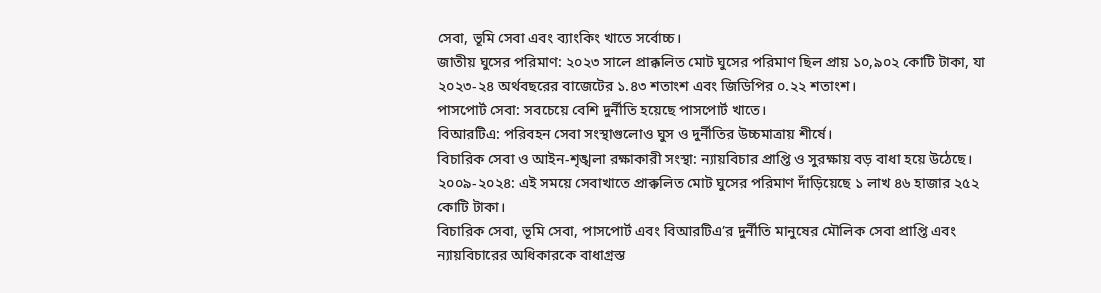সেবা, ভূমি সেবা এবং ব্যাংকিং খাতে সর্বোচ্চ।
জাতীয় ঘুসের পরিমাণ: ২০২৩ সালে প্রাক্কলিত মোট ঘুসের পরিমাণ ছিল প্রায় ১০,৯০২ কোটি টাকা, যা ২০২৩-২৪ অর্থবছরের বাজেটের ১.৪৩ শতাংশ এবং জিডিপির ০.২২ শতাংশ।
পাসপোর্ট সেবা: সবচেয়ে বেশি দুর্নীতি হয়েছে পাসপোর্ট খাতে।
বিআরটিএ: পরিবহন সেবা সংস্থাগুলোও ঘুস ও দুর্নীতির উচ্চমাত্রায় শীর্ষে।
বিচারিক সেবা ও আইন-শৃঙ্খলা রক্ষাকারী সংস্থা: ন্যায়বিচার প্রাপ্তি ও সুরক্ষায় বড় বাধা হয়ে উঠেছে।
২০০৯-২০২৪: এই সময়ে সেবাখাতে প্রাক্কলিত মোট ঘুসের পরিমাণ দাঁড়িয়েছে ১ লাখ ৪৬ হাজার ২৫২ কোটি টাকা।
বিচারিক সেবা, ভূমি সেবা, পাসপোর্ট এবং বিআরটিএ’র দুর্নীতি মানুষের মৌলিক সেবা প্রাপ্তি এবং ন্যায়বিচারের অধিকারকে বাধাগ্রস্ত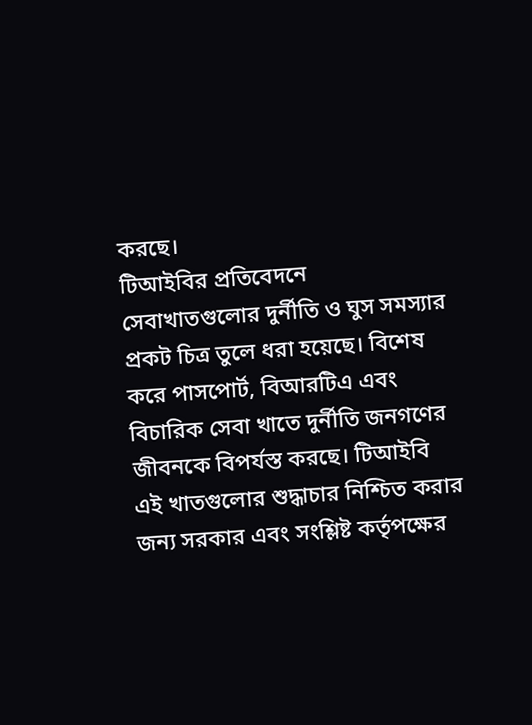করছে।
টিআইবির প্রতিবেদনে সেবাখাতগুলোর দুর্নীতি ও ঘুস সমস্যার প্রকট চিত্র তুলে ধরা হয়েছে। বিশেষ করে পাসপোর্ট, বিআরটিএ এবং বিচারিক সেবা খাতে দুর্নীতি জনগণের জীবনকে বিপর্যস্ত করছে। টিআইবি এই খাতগুলোর শুদ্ধাচার নিশ্চিত করার জন্য সরকার এবং সংশ্লিষ্ট কর্তৃপক্ষের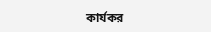কার্যকর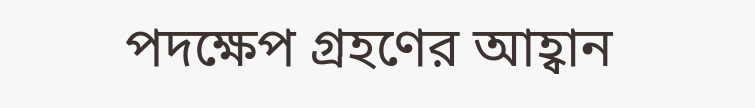পদক্ষেপ গ্রহণের আহ্বান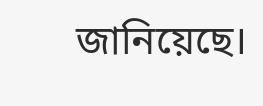জানিয়েছে।